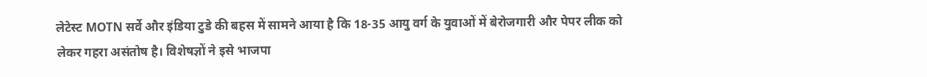लेटेस्ट MOTN सर्वे और इंडिया टुडे की बहस में सामने आया है कि 18-35 आयु वर्ग के युवाओं में बेरोजगारी और पेपर लीक को लेकर गहरा असंतोष है। विशेषज्ञों ने इसे भाजपा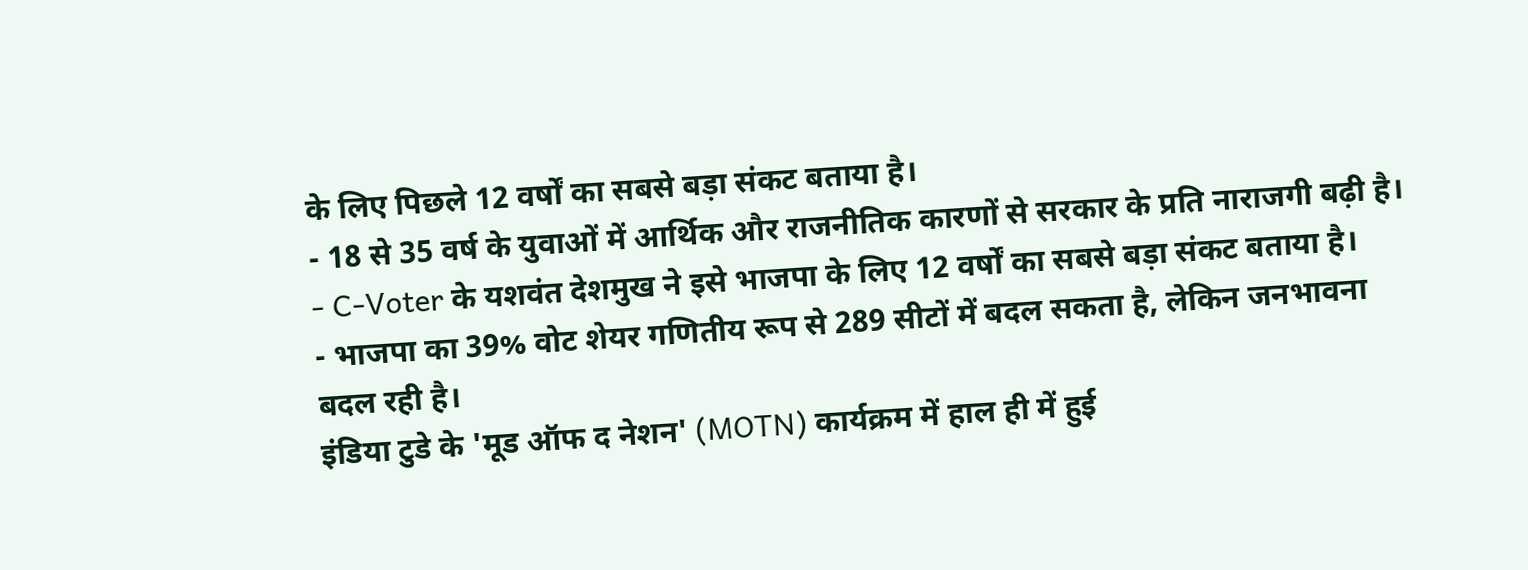के लिए पिछले 12 वर्षों का सबसे बड़ा संकट बताया है।
- 18 से 35 वर्ष के युवाओं में आर्थिक और राजनीतिक कारणों से सरकार के प्रति नाराजगी बढ़ी है।
- C-Voter के यशवंत देशमुख ने इसे भाजपा के लिए 12 वर्षों का सबसे बड़ा संकट बताया है।
- भाजपा का 39% वोट शेयर गणितीय रूप से 289 सीटों में बदल सकता है, लेकिन जनभावना बदल रही है।
इंडिया टुडे के 'मूड ऑफ द नेशन' (MOTN) कार्यक्रम में हाल ही में हुई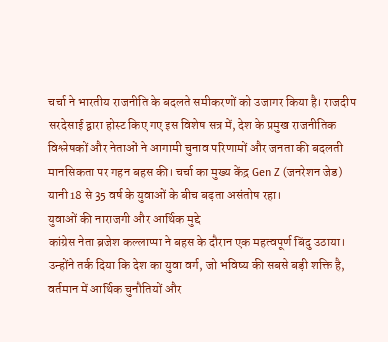चर्चा ने भारतीय राजनीति के बदलते समीकरणों को उजागर किया है। राजदीप सरदेसाई द्वारा होस्ट किए गए इस विशेष सत्र में, देश के प्रमुख राजनीतिक विश्लेषकों और नेताओं ने आगामी चुनाव परिणामों और जनता की बदलती मानसिकता पर गहन बहस की। चर्चा का मुख्य केंद्र Gen Z (जनरेशन जेड) यानी 18 से 35 वर्ष के युवाओं के बीच बढ़ता असंतोष रहा।
युवाओं की नाराजगी और आर्थिक मुद्दे
कांग्रेस नेता ब्रजेश कल्लाप्पा ने बहस के दौरान एक महत्वपूर्ण बिंदु उठाया। उन्होंने तर्क दिया कि देश का युवा वर्ग, जो भविष्य की सबसे बड़ी शक्ति है, वर्तमान में आर्थिक चुनौतियों और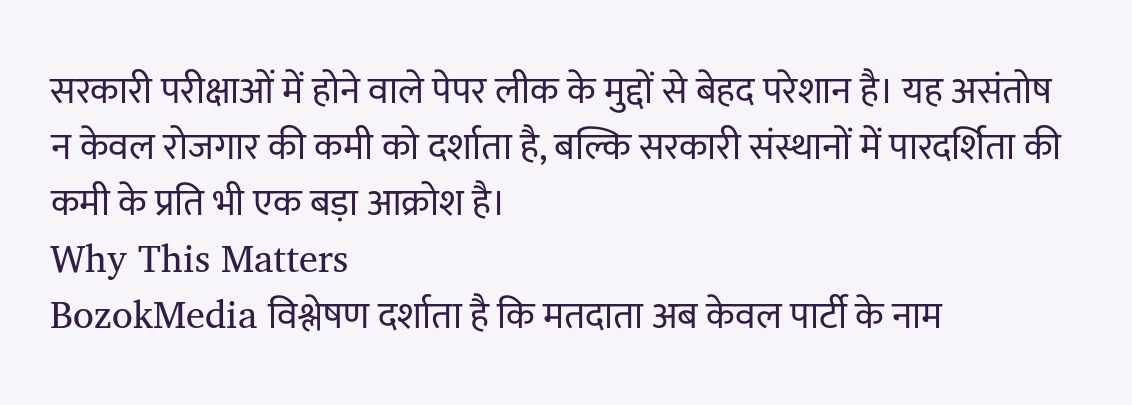सरकारी परीक्षाओं में होने वाले पेपर लीक के मुद्दों से बेहद परेशान है। यह असंतोष न केवल रोजगार की कमी को दर्शाता है, बल्कि सरकारी संस्थानों में पारदर्शिता की कमी के प्रति भी एक बड़ा आक्रोश है।
Why This Matters
BozokMedia विश्लेषण दर्शाता है कि मतदाता अब केवल पार्टी के नाम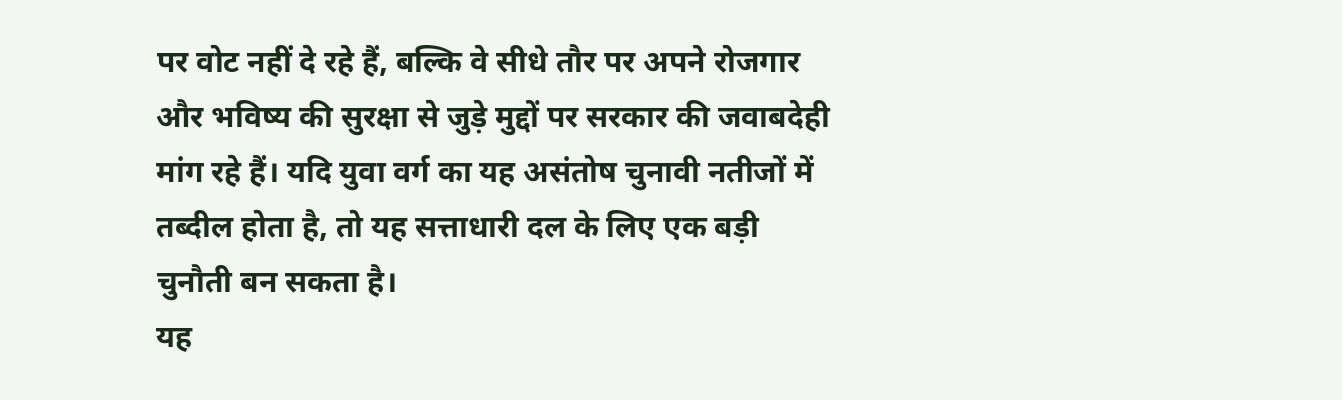पर वोट नहीं दे रहे हैं, बल्कि वे सीधे तौर पर अपने रोजगार और भविष्य की सुरक्षा से जुड़े मुद्दों पर सरकार की जवाबदेही मांग रहे हैं। यदि युवा वर्ग का यह असंतोष चुनावी नतीजों में तब्दील होता है, तो यह सत्ताधारी दल के लिए एक बड़ी चुनौती बन सकता है।
यह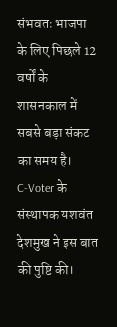संभवतः भाजपा के लिए पिछले 12 वर्षों के शासनकाल में सबसे बड़ा संकट का समय है।
C-Voter के संस्थापक यशवंत देशमुख ने इस बात की पुष्टि की।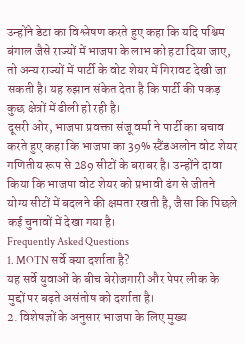उन्होंने डेटा का विश्लेषण करते हुए कहा कि यदि पश्चिम बंगाल जैसे राज्यों में भाजपा के लाभ को हटा दिया जाए, तो अन्य राज्यों में पार्टी के वोट शेयर में गिरावट देखी जा सकती है। यह रुझान संकेत देता है कि पार्टी की पकड़ कुछ क्षेत्रों में ढीली हो रही है।
दूसरी ओर, भाजपा प्रवक्ता संजू वर्मा ने पार्टी का बचाव करते हुए कहा कि भाजपा का 39% स्टैंडअलोन वोट शेयर गणितीय रूप से 289 सीटों के बराबर है। उन्होंने दावा किया कि भाजपा वोट शेयर को प्रभावी ढंग से जीतने योग्य सीटों में बदलने की क्षमता रखती है, जैसा कि पिछले कई चुनावों में देखा गया है।
Frequently Asked Questions
1. MOTN सर्वे क्या दर्शाता है?
यह सर्वे युवाओं के बीच बेरोजगारी और पेपर लीक के मुद्दों पर बढ़ते असंतोष को दर्शाता है।
2. विशेषज्ञों के अनुसार भाजपा के लिए मुख्य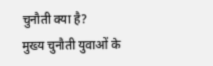चुनौती क्या है?
मुख्य चुनौती युवाओं के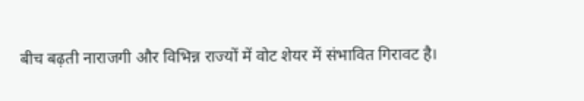बीच बढ़ती नाराजगी और विभिन्न राज्यों में वोट शेयर में संभावित गिरावट है।